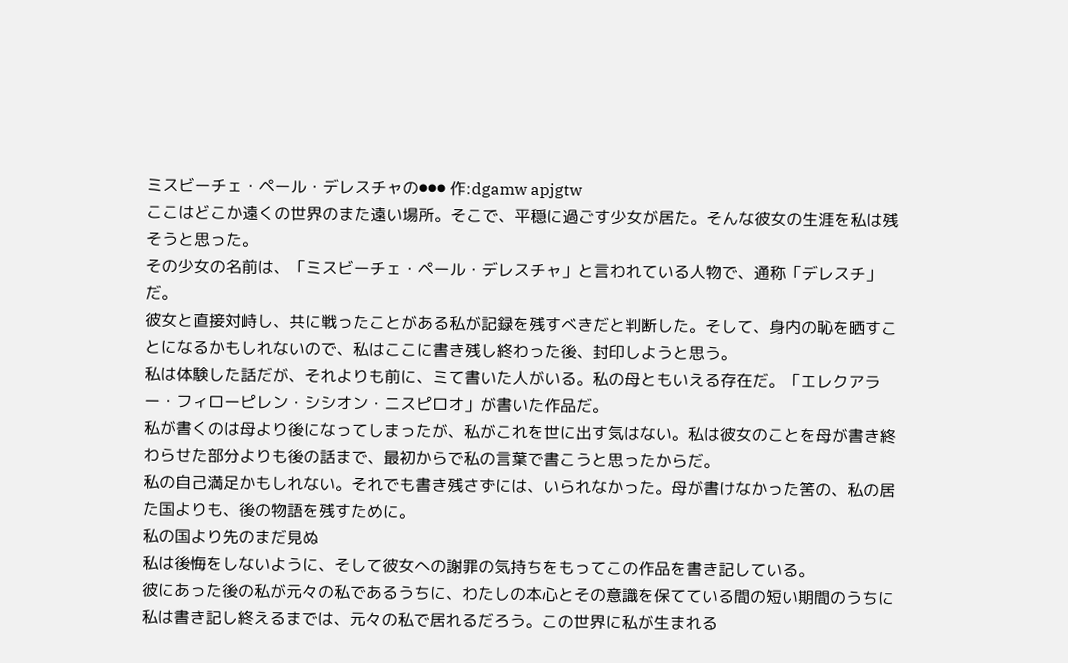ミスビーチェ・ペール・デレスチャの⚫⚫⚫ 作:dgamw apjgtw
ここはどこか遠くの世界のまた遠い場所。そこで、平穏に過ごす少女が居た。そんな彼女の生涯を私は残そうと思った。
その少女の名前は、「ミスビーチェ・ペール・デレスチャ」と言われている人物で、通称「デレスチ」だ。
彼女と直接対峙し、共に戦ったことがある私が記録を残すべきだと判断した。そして、身内の恥を晒すことになるかもしれないので、私はここに書き残し終わった後、封印しようと思う。
私は体験した話だが、それよりも前に、ミて書いた人がいる。私の母ともいえる存在だ。「エレクアラー・フィローピレン・シシオン・ニスピロオ」が書いた作品だ。
私が書くのは母より後になってしまったが、私がこれを世に出す気はない。私は彼女のことを母が書き終わらせた部分よりも後の話まで、最初からで私の言葉で書こうと思ったからだ。
私の自己満足かもしれない。それでも書き残さずには、いられなかった。母が書けなかった筈の、私の居た国よりも、後の物語を残すために。
私の国より先のまだ見ぬ
私は後悔をしないように、そして彼女への謝罪の気持ちをもってこの作品を書き記している。
彼にあった後の私が元々の私であるうちに、わたしの本心とその意識を保てている間の短い期間のうちに
私は書き記し終えるまでは、元々の私で居れるだろう。この世界に私が生まれる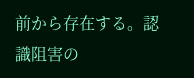前から存在する。認識阻害の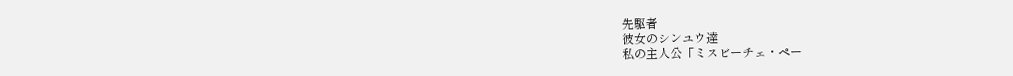先駆者
彼女のシンユウ達
私の主人公「ミスビーチェ・ペー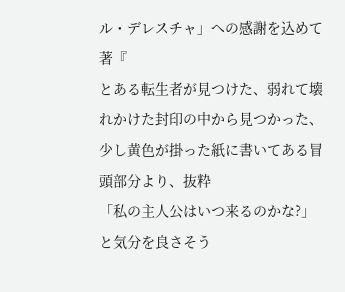ル・デレスチャ」への感謝を込めて
著『
とある転生者が見つけた、弱れて壊れかけた封印の中から見つかった、少し黄色が掛った紙に書いてある冒頭部分より、抜粋
「私の主人公はいつ来るのかな?」と気分を良さそう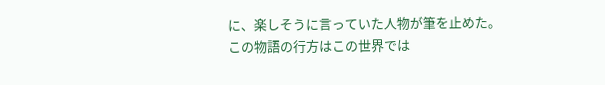に、楽しそうに言っていた人物が筆を止めた。
この物語の行方はこの世界では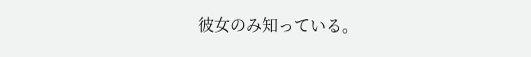彼女のみ知っている。